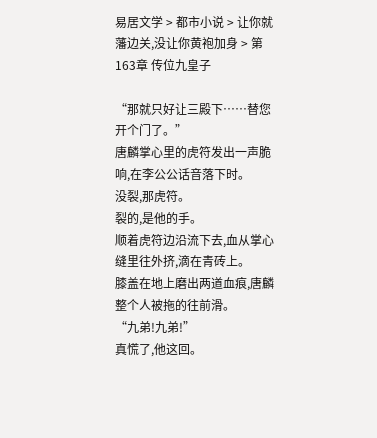易居文学 > 都市小说 > 让你就藩边关,没让你黄袍加身 > 第163章 传位九皇子

“那就只好让三殿下……替您开个门了。”
唐麟掌心里的虎符发出一声脆响,在李公公话音落下时。
没裂,那虎符。
裂的,是他的手。
顺着虎符边沿流下去,血从掌心缝里往外挤,滴在青砖上。
膝盖在地上磨出两道血痕,唐麟整个人被拖的往前滑。
“九弟!九弟!”
真慌了,他这回。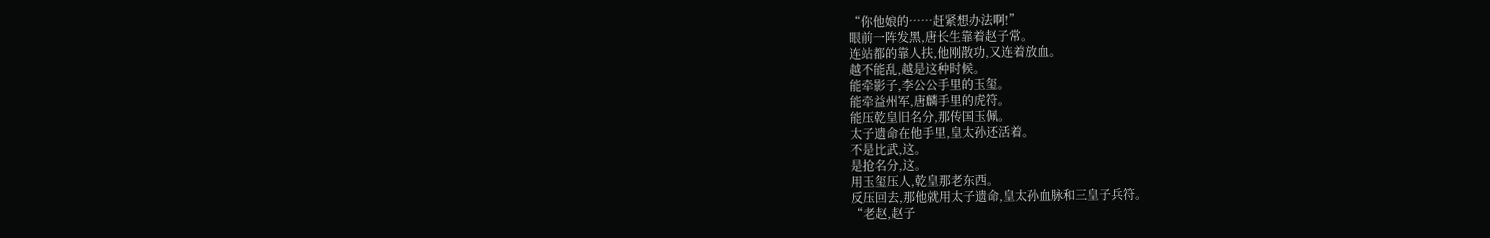“你他娘的……赶紧想办法啊!”
眼前一阵发黑,唐长生靠着赵子常。
连站都的靠人扶,他刚散功,又连着放血。
越不能乱,越是这种时候。
能牵影子,李公公手里的玉玺。
能牵益州军,唐麟手里的虎符。
能压乾皇旧名分,那传国玉佩。
太子遗命在他手里,皇太孙还活着。
不是比武,这。
是抢名分,这。
用玉玺压人,乾皇那老东西。
反压回去,那他就用太子遗命,皇太孙血脉和三皇子兵符。
“老赵,赵子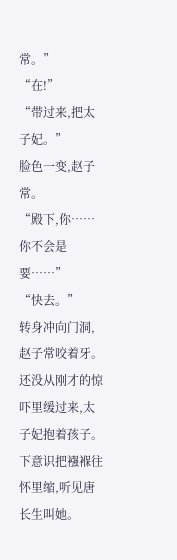常。”
“在!”
“带过来,把太子妃。”
脸色一变,赵子常。
“殿下,你……你不会是要……”
“快去。”
转身冲向门洞,赵子常咬着牙。
还没从刚才的惊吓里缓过来,太子妃抱着孩子。
下意识把襁褓往怀里缩,听见唐长生叫她。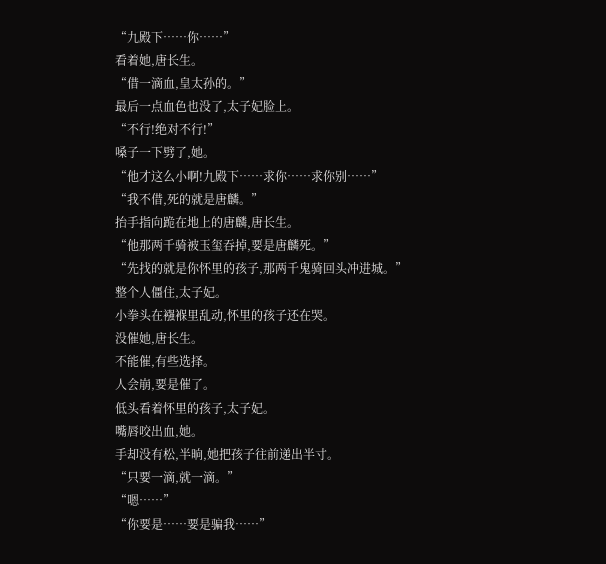“九殿下……你……”
看着她,唐长生。
“借一滴血,皇太孙的。”
最后一点血色也没了,太子妃脸上。
“不行!绝对不行!”
嗓子一下劈了,她。
“他才这么小啊!九殿下……求你……求你别……”
“我不借,死的就是唐麟。”
抬手指向跪在地上的唐麟,唐长生。
“他那两千骑被玉玺吞掉,要是唐麟死。”
“先找的就是你怀里的孩子,那两千鬼骑回头冲进城。”
整个人僵住,太子妃。
小拳头在襁褓里乱动,怀里的孩子还在哭。
没催她,唐长生。
不能催,有些选择。
人会崩,要是催了。
低头看着怀里的孩子,太子妃。
嘴唇咬出血,她。
手却没有松,半晌,她把孩子往前递出半寸。
“只要一滴,就一滴。”
“嗯……”
“你要是……要是骗我……”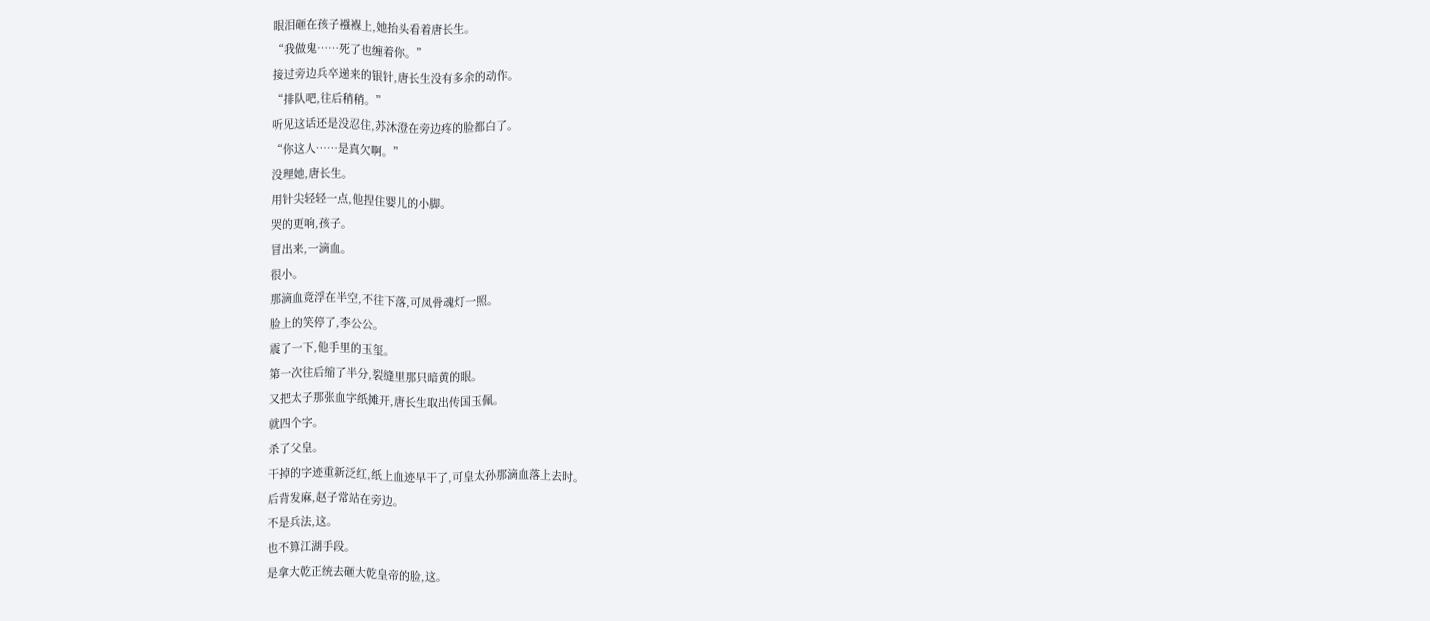眼泪砸在孩子襁褓上,她抬头看着唐长生。
“我做鬼……死了也缠着你。”
接过旁边兵卒递来的银针,唐长生没有多余的动作。
“排队吧,往后稍稍。”
听见这话还是没忍住,苏沐澄在旁边疼的脸都白了。
“你这人……是真欠啊。”
没理她,唐长生。
用针尖轻轻一点,他捏住婴儿的小脚。
哭的更响,孩子。
冒出来,一滴血。
很小。
那滴血竟浮在半空,不往下落,可凤骨魂灯一照。
脸上的笑停了,李公公。
震了一下,他手里的玉玺。
第一次往后缩了半分,裂缝里那只暗黄的眼。
又把太子那张血字纸摊开,唐长生取出传国玉佩。
就四个字。
杀了父皇。
干掉的字迹重新泛红,纸上血迹早干了,可皇太孙那滴血落上去时。
后背发麻,赵子常站在旁边。
不是兵法,这。
也不算江湖手段。
是拿大乾正统去砸大乾皇帝的脸,这。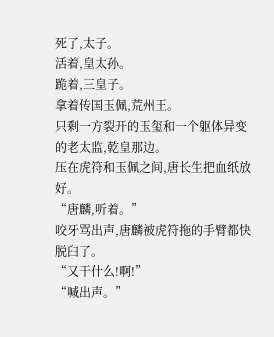死了,太子。
活着,皇太孙。
跪着,三皇子。
拿着传国玉佩,荒州王。
只剩一方裂开的玉玺和一个躯体异变的老太监,乾皇那边。
压在虎符和玉佩之间,唐长生把血纸放好。
“唐麟,听着。”
咬牙骂出声,唐麟被虎符拖的手臂都快脱臼了。
“又干什么!啊!”
“喊出声。”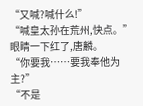“又喊?喊什么!”
“喊皇太孙在荒州,快点。”
眼睛一下红了,唐麟。
“你要我……要我奉他为主?”
“不是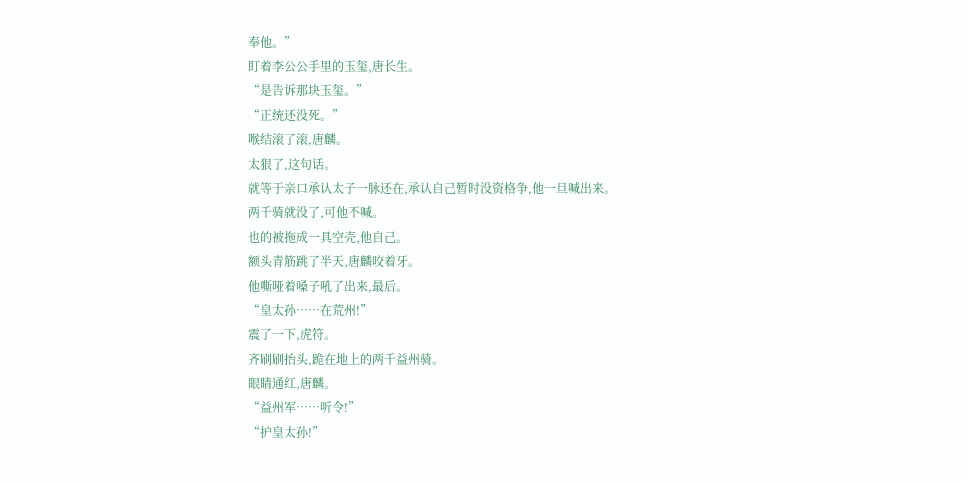奉他。”
盯着李公公手里的玉玺,唐长生。
“是告诉那块玉玺。”
“正统还没死。”
喉结滚了滚,唐麟。
太狠了,这句话。
就等于亲口承认太子一脉还在,承认自己暂时没资格争,他一旦喊出来。
两千骑就没了,可他不喊。
也的被拖成一具空壳,他自己。
额头青筋跳了半天,唐麟咬着牙。
他嘶哑着嗓子吼了出来,最后。
“皇太孙……在荒州!”
震了一下,虎符。
齐刷刷抬头,跪在地上的两千益州骑。
眼睛通红,唐麟。
“益州军……听令!”
“护皇太孙!”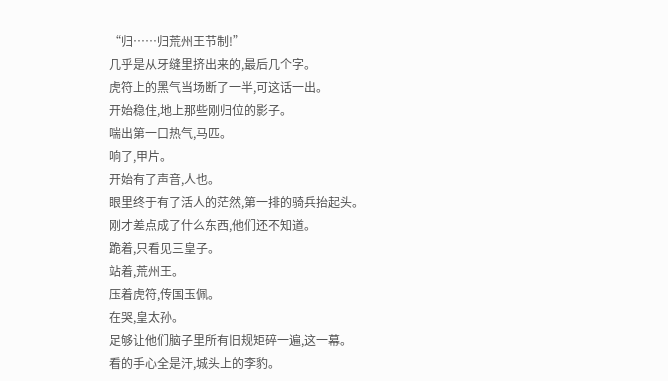“归……归荒州王节制!”
几乎是从牙缝里挤出来的,最后几个字。
虎符上的黑气当场断了一半,可这话一出。
开始稳住,地上那些刚归位的影子。
喘出第一口热气,马匹。
响了,甲片。
开始有了声音,人也。
眼里终于有了活人的茫然,第一排的骑兵抬起头。
刚才差点成了什么东西,他们还不知道。
跪着,只看见三皇子。
站着,荒州王。
压着虎符,传国玉佩。
在哭,皇太孙。
足够让他们脑子里所有旧规矩碎一遍,这一幕。
看的手心全是汗,城头上的李豹。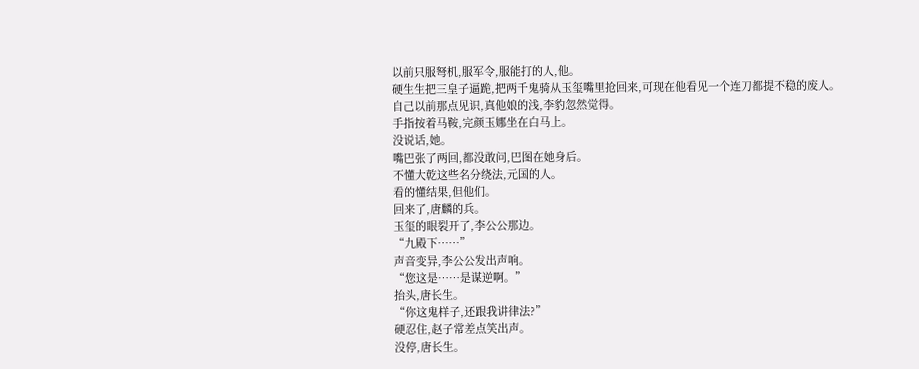以前只服弩机,服军令,服能打的人,他。
硬生生把三皇子逼跪,把两千鬼骑从玉玺嘴里抢回来,可现在他看见一个连刀都提不稳的废人。
自己以前那点见识,真他娘的浅,李豹忽然觉得。
手指按着马鞍,完颜玉娜坐在白马上。
没说话,她。
嘴巴张了两回,都没敢问,巴图在她身后。
不懂大乾这些名分绕法,元国的人。
看的懂结果,但他们。
回来了,唐麟的兵。
玉玺的眼裂开了,李公公那边。
“九殿下……”
声音变异,李公公发出声响。
“您这是……是谋逆啊。”
抬头,唐长生。
“你这鬼样子,还跟我讲律法?”
硬忍住,赵子常差点笑出声。
没停,唐长生。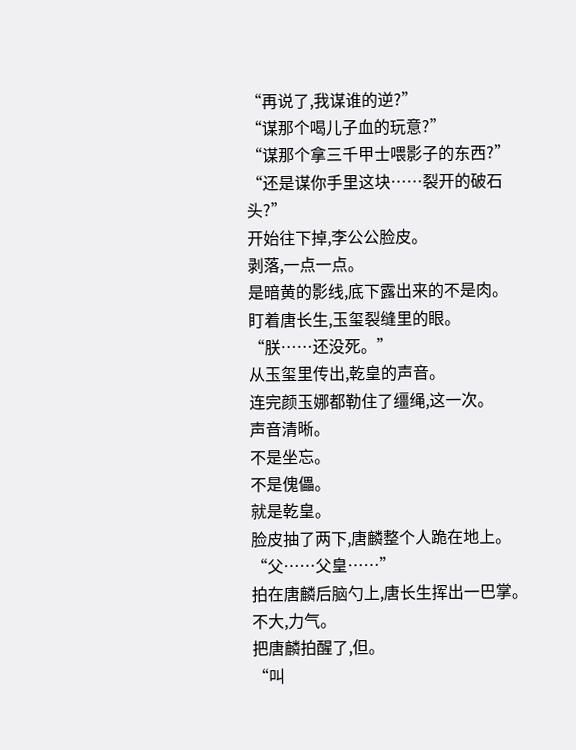“再说了,我谋谁的逆?”
“谋那个喝儿子血的玩意?”
“谋那个拿三千甲士喂影子的东西?”
“还是谋你手里这块……裂开的破石头?”
开始往下掉,李公公脸皮。
剥落,一点一点。
是暗黄的影线,底下露出来的不是肉。
盯着唐长生,玉玺裂缝里的眼。
“朕……还没死。”
从玉玺里传出,乾皇的声音。
连完颜玉娜都勒住了缰绳,这一次。
声音清晰。
不是坐忘。
不是傀儡。
就是乾皇。
脸皮抽了两下,唐麟整个人跪在地上。
“父……父皇……”
拍在唐麟后脑勺上,唐长生挥出一巴掌。
不大,力气。
把唐麟拍醒了,但。
“叫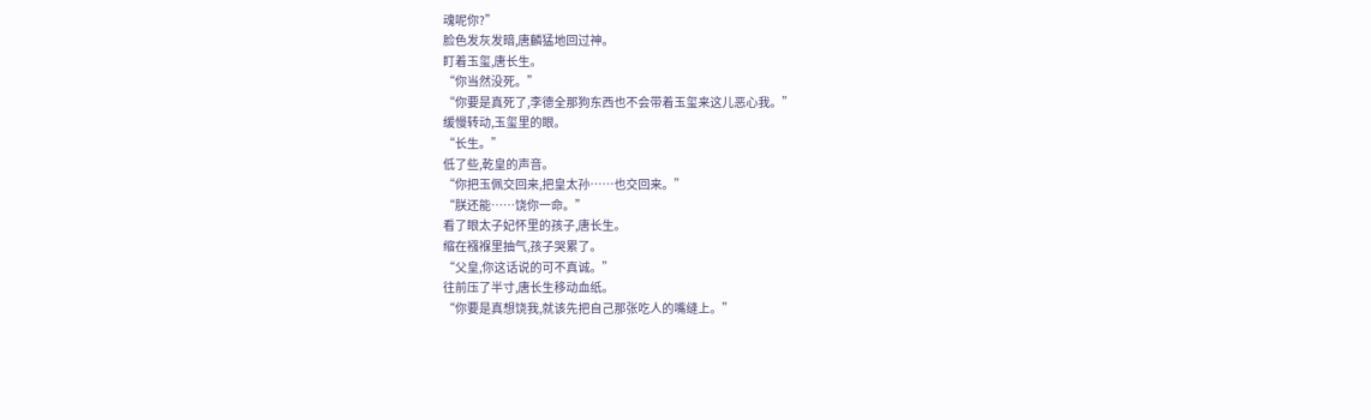魂呢你?”
脸色发灰发暗,唐麟猛地回过神。
盯着玉玺,唐长生。
“你当然没死。”
“你要是真死了,李德全那狗东西也不会带着玉玺来这儿恶心我。”
缓慢转动,玉玺里的眼。
“长生。”
低了些,乾皇的声音。
“你把玉佩交回来,把皇太孙……也交回来。”
“朕还能……饶你一命。”
看了眼太子妃怀里的孩子,唐长生。
缩在襁褓里抽气,孩子哭累了。
“父皇,你这话说的可不真诚。”
往前压了半寸,唐长生移动血纸。
“你要是真想饶我,就该先把自己那张吃人的嘴缝上。”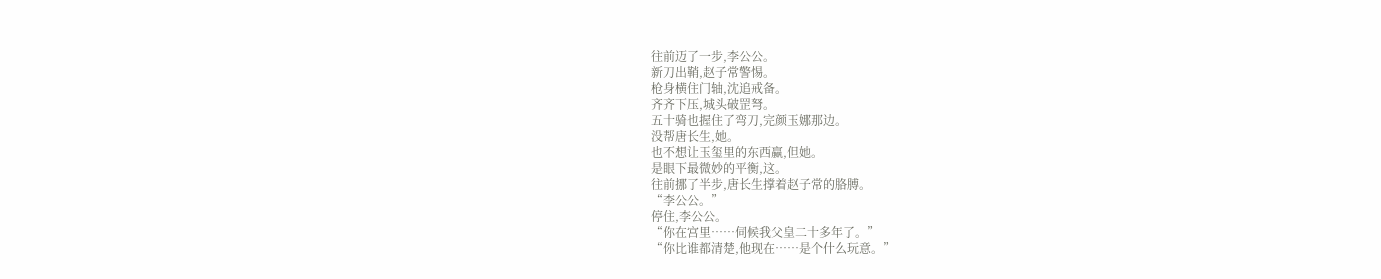往前迈了一步,李公公。
新刀出鞘,赵子常警惕。
枪身横住门轴,沈追戒备。
齐齐下压,城头破罡弩。
五十骑也握住了弯刀,完颜玉娜那边。
没帮唐长生,她。
也不想让玉玺里的东西赢,但她。
是眼下最微妙的平衡,这。
往前挪了半步,唐长生撑着赵子常的胳膊。
“李公公。”
停住,李公公。
“你在宫里……伺候我父皇二十多年了。”
“你比谁都清楚,他现在……是个什么玩意。”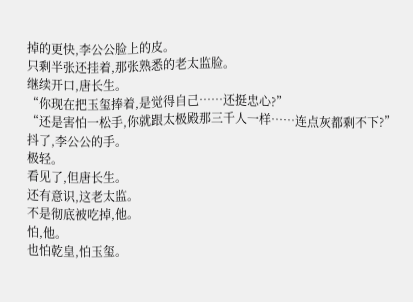掉的更快,李公公脸上的皮。
只剩半张还挂着,那张熟悉的老太监脸。
继续开口,唐长生。
“你现在把玉玺捧着,是觉得自己……还挺忠心?”
“还是害怕一松手,你就跟太极殿那三千人一样……连点灰都剩不下?”
抖了,李公公的手。
极轻。
看见了,但唐长生。
还有意识,这老太监。
不是彻底被吃掉,他。
怕,他。
也怕乾皇,怕玉玺。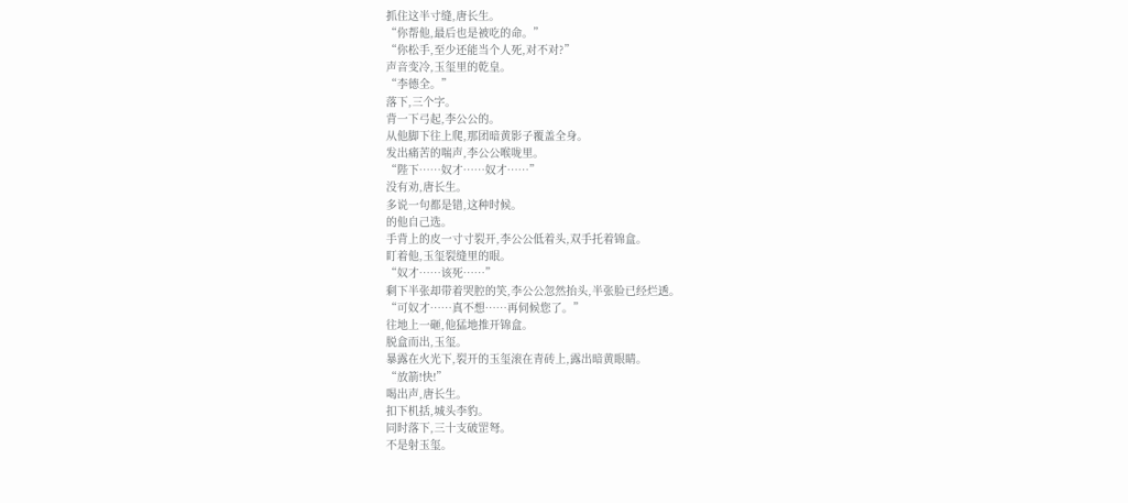抓住这半寸缝,唐长生。
“你帮他,最后也是被吃的命。”
“你松手,至少还能当个人死,对不对?”
声音变冷,玉玺里的乾皇。
“李德全。”
落下,三个字。
背一下弓起,李公公的。
从他脚下往上爬,那团暗黄影子覆盖全身。
发出痛苦的喘声,李公公喉咙里。
“陛下……奴才……奴才……”
没有劝,唐长生。
多说一句都是错,这种时候。
的他自己选。
手背上的皮一寸寸裂开,李公公低着头,双手托着锦盒。
盯着他,玉玺裂缝里的眼。
“奴才……该死……”
剩下半张却带着哭腔的笑,李公公忽然抬头,半张脸已经烂透。
“可奴才……真不想……再伺候您了。”
往地上一砸,他猛地推开锦盒。
脱盒而出,玉玺。
暴露在火光下,裂开的玉玺滚在青砖上,露出暗黄眼睛。
“放箭!快!”
喝出声,唐长生。
扣下机括,城头李豹。
同时落下,三十支破罡弩。
不是射玉玺。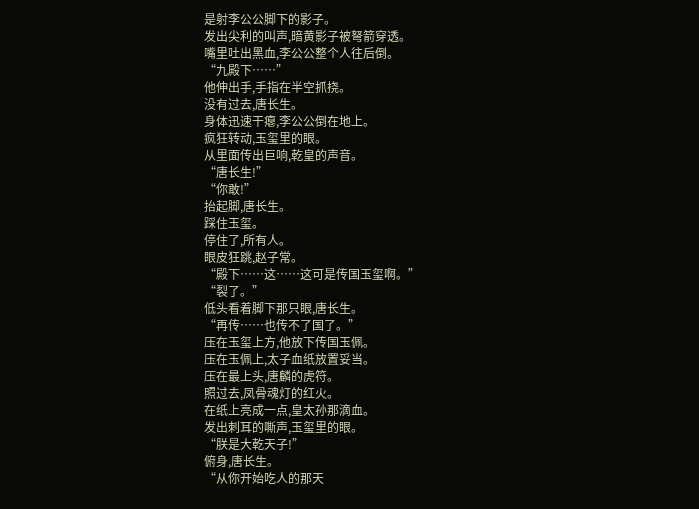是射李公公脚下的影子。
发出尖利的叫声,暗黄影子被弩箭穿透。
嘴里吐出黑血,李公公整个人往后倒。
“九殿下……”
他伸出手,手指在半空抓挠。
没有过去,唐长生。
身体迅速干瘪,李公公倒在地上。
疯狂转动,玉玺里的眼。
从里面传出巨响,乾皇的声音。
“唐长生!”
“你敢!”
抬起脚,唐长生。
踩住玉玺。
停住了,所有人。
眼皮狂跳,赵子常。
“殿下……这……这可是传国玉玺啊。”
“裂了。”
低头看着脚下那只眼,唐长生。
“再传……也传不了国了。”
压在玉玺上方,他放下传国玉佩。
压在玉佩上,太子血纸放置妥当。
压在最上头,唐麟的虎符。
照过去,凤骨魂灯的红火。
在纸上亮成一点,皇太孙那滴血。
发出刺耳的嘶声,玉玺里的眼。
“朕是大乾天子!”
俯身,唐长生。
“从你开始吃人的那天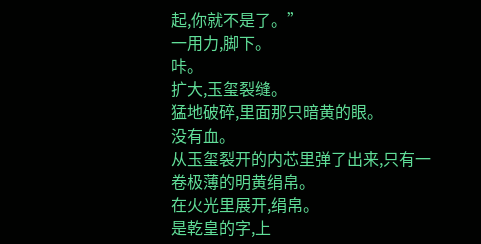起,你就不是了。”
一用力,脚下。
咔。
扩大,玉玺裂缝。
猛地破碎,里面那只暗黄的眼。
没有血。
从玉玺裂开的内芯里弹了出来,只有一卷极薄的明黄绢帛。
在火光里展开,绢帛。
是乾皇的字,上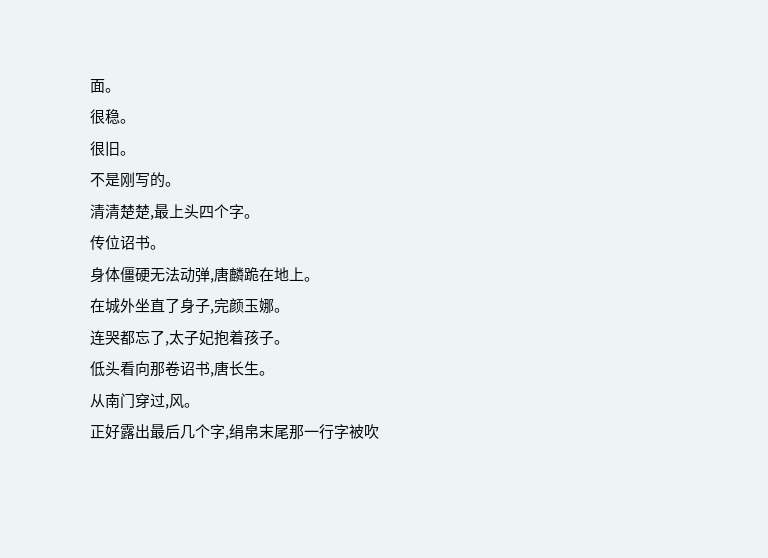面。
很稳。
很旧。
不是刚写的。
清清楚楚,最上头四个字。
传位诏书。
身体僵硬无法动弹,唐麟跪在地上。
在城外坐直了身子,完颜玉娜。
连哭都忘了,太子妃抱着孩子。
低头看向那卷诏书,唐长生。
从南门穿过,风。
正好露出最后几个字,绢帛末尾那一行字被吹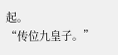起。
“传位九皇子。”